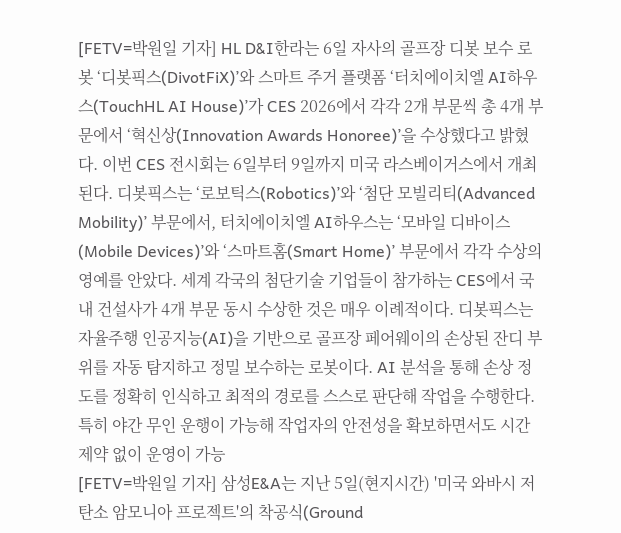[FETV=박원일 기자] HL D&I한라는 6일 자사의 골프장 디봇 보수 로봇 ‘디봇픽스(DivotFiX)’와 스마트 주거 플랫폼 ‘터치에이치엘 AI하우스(TouchHL AI House)’가 CES 2026에서 각각 2개 부문씩 총 4개 부문에서 ‘혁신상(Innovation Awards Honoree)’을 수상했다고 밝혔다. 이번 CES 전시회는 6일부터 9일까지 미국 라스베이거스에서 개최된다. 디봇픽스는 ‘로보틱스(Robotics)’와 ‘첨단 모빌리티(Advanced Mobility)’ 부문에서, 터치에이치엘 AI하우스는 ‘모바일 디바이스(Mobile Devices)’와 ‘스마트홈(Smart Home)’ 부문에서 각각 수상의 영예를 안았다. 세계 각국의 첨단기술 기업들이 참가하는 CES에서 국내 건설사가 4개 부문 동시 수상한 것은 매우 이례적이다. 디봇픽스는 자율주행 인공지능(AI)을 기반으로 골프장 페어웨이의 손상된 잔디 부위를 자동 탐지하고 정밀 보수하는 로봇이다. AI 분석을 통해 손상 정도를 정확히 인식하고 최적의 경로를 스스로 판단해 작업을 수행한다. 특히 야간 무인 운행이 가능해 작업자의 안전성을 확보하면서도 시간 제약 없이 운영이 가능
[FETV=박원일 기자] 삼성E&A는 지난 5일(현지시간) '미국 와바시 저탄소 암모니아 프로젝트'의 착공식(Ground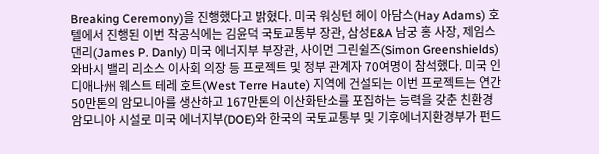Breaking Ceremony)을 진행했다고 밝혔다. 미국 워싱턴 헤이 아담스(Hay Adams) 호텔에서 진행된 이번 착공식에는 김윤덕 국토교통부 장관, 삼성E&A 남궁 홍 사장, 제임스 댄리(James P. Danly) 미국 에너지부 부장관, 사이먼 그린쉴즈(Simon Greenshields) 와바시 밸리 리소스 이사회 의장 등 프로젝트 및 정부 관계자 70여명이 참석했다. 미국 인디애나州 웨스트 테레 호트(West Terre Haute) 지역에 건설되는 이번 프로젝트는 연간 50만톤의 암모니아를 생산하고 167만톤의 이산화탄소를 포집하는 능력을 갖춘 친환경 암모니아 시설로 미국 에너지부(DOE)와 한국의 국토교통부 및 기후에너지환경부가 펀드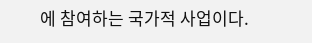에 참여하는 국가적 사업이다.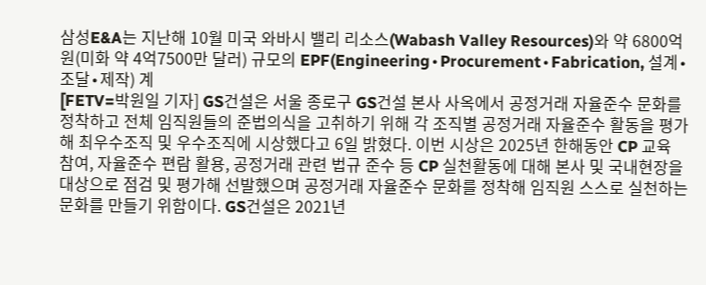삼성E&A는 지난해 10월 미국 와바시 밸리 리소스(Wabash Valley Resources)와 약 6800억원(미화 약 4억7500만 달러) 규모의 EPF(Engineering∙Procurement∙Fabrication, 설계∙조달∙제작) 계
[FETV=박원일 기자] GS건설은 서울 종로구 GS건설 본사 사옥에서 공정거래 자율준수 문화를 정착하고 전체 임직원들의 준법의식을 고취하기 위해 각 조직별 공정거래 자율준수 활동을 평가해 최우수조직 및 우수조직에 시상했다고 6일 밝혔다. 이번 시상은 2025년 한해동안 CP 교육 참여, 자율준수 편람 활용, 공정거래 관련 법규 준수 등 CP 실천활동에 대해 본사 및 국내현장을 대상으로 점검 및 평가해 선발했으며 공정거래 자율준수 문화를 정착해 임직원 스스로 실천하는 문화를 만들기 위함이다. GS건설은 2021년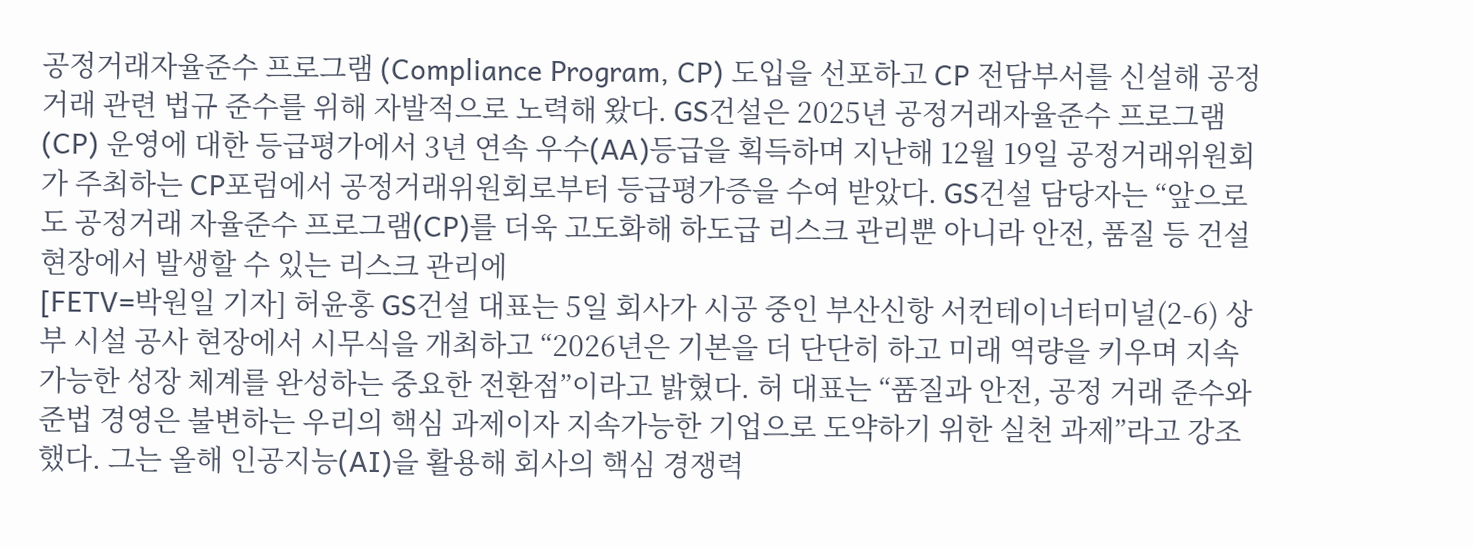공정거래자율준수 프로그램 (Compliance Program, CP) 도입을 선포하고 CP 전담부서를 신설해 공정거래 관련 법규 준수를 위해 자발적으로 노력해 왔다. GS건설은 2025년 공정거래자율준수 프로그램(CP) 운영에 대한 등급평가에서 3년 연속 우수(AA)등급을 획득하며 지난해 12월 19일 공정거래위원회가 주최하는 CP포럼에서 공정거래위원회로부터 등급평가증을 수여 받았다. GS건설 담당자는 “앞으로도 공정거래 자율준수 프로그램(CP)를 더욱 고도화해 하도급 리스크 관리뿐 아니라 안전, 품질 등 건설현장에서 발생할 수 있는 리스크 관리에
[FETV=박원일 기자] 허윤홍 GS건설 대표는 5일 회사가 시공 중인 부산신항 서컨테이너터미널(2-6) 상부 시설 공사 현장에서 시무식을 개최하고 “2026년은 기본을 더 단단히 하고 미래 역량을 키우며 지속 가능한 성장 체계를 완성하는 중요한 전환점”이라고 밝혔다. 허 대표는 “품질과 안전, 공정 거래 준수와 준법 경영은 불변하는 우리의 핵심 과제이자 지속가능한 기업으로 도약하기 위한 실천 과제”라고 강조했다. 그는 올해 인공지능(AI)을 활용해 회사의 핵심 경쟁력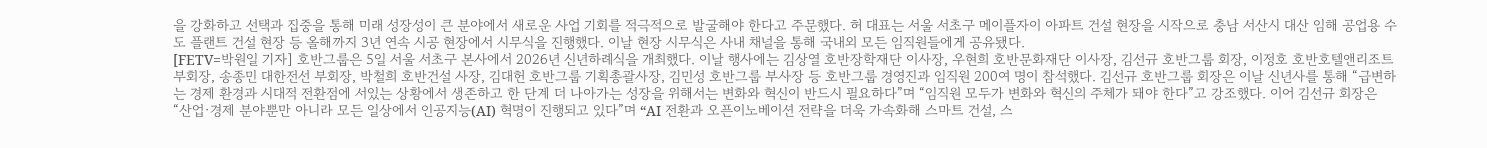을 강화하고 선택과 집중을 통해 미래 성장성이 큰 분야에서 새로운 사업 기회를 적극적으로 발굴해야 한다고 주문했다. 허 대표는 서울 서초구 메이플자이 아파트 건설 현장을 시작으로 충남 서산시 대산 임해 공업용 수도 플랜트 건설 현장 등 올해까지 3년 연속 시공 현장에서 시무식을 진행했다. 이날 현장 시무식은 사내 채널을 통해 국내외 모든 임직원들에게 공유됐다.
[FETV=박원일 기자] 호반그룹은 5일 서울 서초구 본사에서 2026년 신년하례식을 개최했다. 이날 행사에는 김상열 호반장학재단 이사장, 우현희 호반문화재단 이사장, 김선규 호반그룹 회장, 이정호 호반호텔앤리조트 부회장, 송종민 대한전선 부회장, 박철희 호반건설 사장, 김대헌 호반그룹 기획총괄사장, 김민성 호반그룹 부사장 등 호반그룹 경영진과 임직원 200여 명이 참석했다. 김선규 호반그룹 회장은 이날 신년사를 통해 “급변하는 경제 환경과 시대적 전환점에 서있는 상황에서 생존하고 한 단계 더 나아가는 성장을 위해서는 변화와 혁신이 반드시 필요하다”며 “임직원 모두가 변화와 혁신의 주체가 돼야 한다”고 강조했다. 이어 김선규 회장은 “산업·경제 분야뿐만 아니라 모든 일상에서 인공지능(AI) 혁명이 진행되고 있다”며 “AI 전환과 오픈이노베이션 전략을 더욱 가속화해 스마트 건설, 스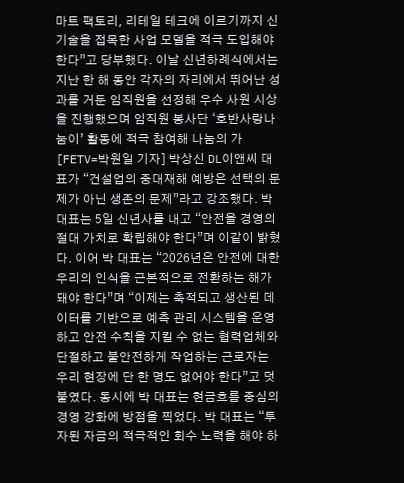마트 팩토리, 리테일 테크에 이르기까지 신기술을 접목한 사업 모델을 적극 도입해야 한다”고 당부했다. 이날 신년하례식에서는 지난 한 해 동안 각자의 자리에서 뛰어난 성과를 거둔 임직원을 선정해 우수 사원 시상을 진행했으며 임직원 봉사단 ‘호반사랑나눔이’ 활동에 적극 참여해 나눔의 가
[FETV=박원일 기자] 박상신 DL이앤씨 대표가 “건설업의 중대재해 예방은 선택의 문제가 아닌 생존의 문제”라고 강조했다. 박 대표는 5일 신년사를 내고 “안전을 경영의 절대 가치로 확립해야 한다”며 이같이 밝혔다. 이어 박 대표는 “2026년은 안전에 대한 우리의 인식을 근본적으로 전환하는 해가 돼야 한다”며 “이제는 축적되고 생산된 데이터를 기반으로 예측 관리 시스템을 운영하고 안전 수칙을 지킬 수 없는 협력업체와 단절하고 불안전하게 작업하는 근로자는 우리 현장에 단 한 명도 없어야 한다”고 덧붙였다. 동시에 박 대표는 현금흐름 중심의 경영 강화에 방점을 찍었다. 박 대표는 “투자된 자금의 적극적인 회수 노력을 해야 하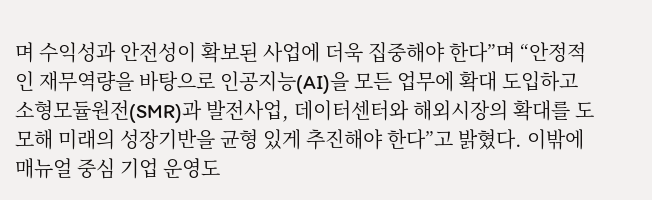며 수익성과 안전성이 확보된 사업에 더욱 집중해야 한다”며 “안정적인 재무역량을 바탕으로 인공지능(AI)을 모든 업무에 확대 도입하고 소형모듈원전(SMR)과 발전사업, 데이터센터와 해외시장의 확대를 도모해 미래의 성장기반을 균형 있게 추진해야 한다”고 밝혔다. 이밖에 매뉴얼 중심 기업 운영도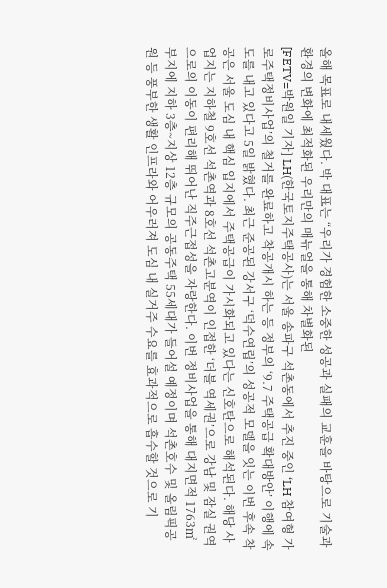올해 목표로 내세웠다. 박 대표는 “우리가 경험한 소중한 성공과 실패의 교훈을 바탕으로 기술과 환경의 변화에 최적화된 우리만의 매뉴얼을 통해 차별화된
[FETV=박원일 기자] LH(한국토지주택공사)는 서울 송파구 석촌동에서 추진 중인 ‘LH 참여형 가로주택정비사업’의 철거를 완료하고 착공개시 하는 등 정부의 ‘9.7 주택공급 확대방안’ 이행에 속도를 내고 있다고 5일 밝혔다. 최근 준공된 강서구 ‘덕수연립’의 성공적 모델을 잇는 이번 후속 착공은 서울 도심 내 핵심 입지에서 주택공급이 가시화되고 있다는 신호탄으로 해석된다. 해당 사업지는 지하철 9호선 석촌역과 8호선 석촌고분역이 인접한 ‘더블 역세권’으로 강남 및 잠실 권역으로의 이동이 편리해 뛰어난 직주근접성을 자랑한다. 이번 정비사업을 통해 대지면적 1763㎡ 부지에 지하 3층~지상 12층 규모의 공동주택 55세대가 들어설 예정이며 석촌호수 및 올림픽공원 등 풍부한 생활 인프라와 어우러져 도심 내 실거주 수요를 효과적으로 흡수할 것으로 기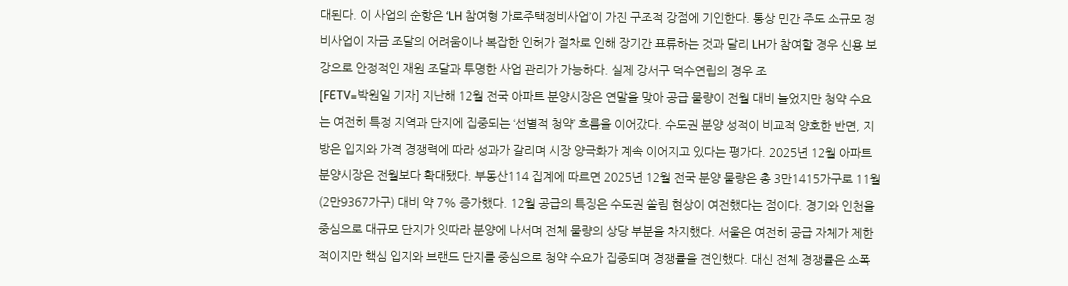대된다. 이 사업의 순항은 ‘LH 참여형 가로주택정비사업’이 가진 구조적 강점에 기인한다. 통상 민간 주도 소규모 정비사업이 자금 조달의 어려움이나 복잡한 인허가 절차로 인해 장기간 표류하는 것과 달리 LH가 참여할 경우 신용 보강으로 안정적인 재원 조달과 투명한 사업 관리가 가능하다. 실제 강서구 덕수연립의 경우 조
[FETV=박원일 기자] 지난해 12월 전국 아파트 분양시장은 연말을 맞아 공급 물량이 전월 대비 늘었지만 청약 수요는 여전히 특정 지역과 단지에 집중되는 ‘선별적 청약’ 흐름을 이어갔다. 수도권 분양 성적이 비교적 양호한 반면, 지방은 입지와 가격 경쟁력에 따라 성과가 갈리며 시장 양극화가 계속 이어지고 있다는 평가다. 2025년 12월 아파트 분양시장은 전월보다 확대됐다. 부동산114 집계에 따르면 2025년 12월 전국 분양 물량은 총 3만1415가구로 11월(2만9367가구) 대비 약 7% 증가했다. 12월 공급의 특징은 수도권 쏠림 현상이 여전했다는 점이다. 경기와 인천을 중심으로 대규모 단지가 잇따라 분양에 나서며 전체 물량의 상당 부분을 차지했다. 서울은 여전히 공급 자체가 제한적이지만 핵심 입지와 브랜드 단지를 중심으로 청약 수요가 집중되며 경쟁률을 견인했다. 대신 전체 경쟁률은 소폭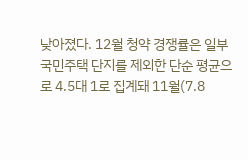낮아졌다. 12월 청약 경쟁률은 일부 국민주택 단지를 제외한 단순 평균으로 4.5대 1로 집계돼 11월(7.8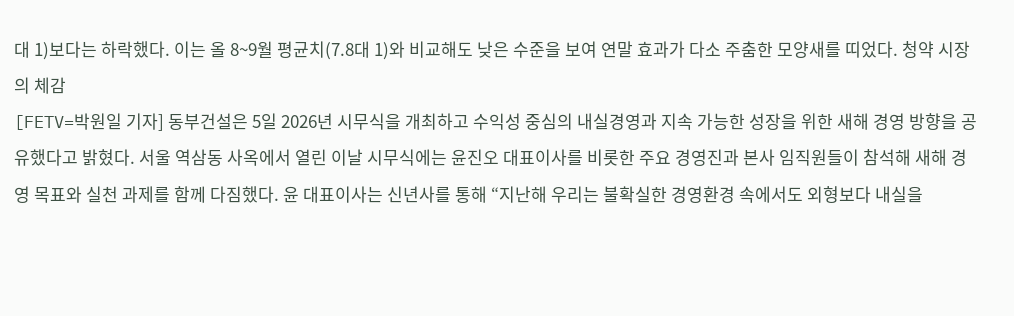대 1)보다는 하락했다. 이는 올 8~9월 평균치(7.8대 1)와 비교해도 낮은 수준을 보여 연말 효과가 다소 주춤한 모양새를 띠었다. 청약 시장의 체감
[FETV=박원일 기자] 동부건설은 5일 2026년 시무식을 개최하고 수익성 중심의 내실경영과 지속 가능한 성장을 위한 새해 경영 방향을 공유했다고 밝혔다. 서울 역삼동 사옥에서 열린 이날 시무식에는 윤진오 대표이사를 비롯한 주요 경영진과 본사 임직원들이 참석해 새해 경영 목표와 실천 과제를 함께 다짐했다. 윤 대표이사는 신년사를 통해 “지난해 우리는 불확실한 경영환경 속에서도 외형보다 내실을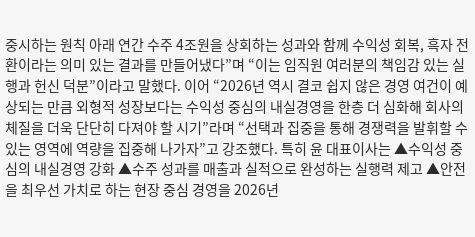중시하는 원칙 아래 연간 수주 4조원을 상회하는 성과와 함께 수익성 회복, 흑자 전환이라는 의미 있는 결과를 만들어냈다”며 “이는 임직원 여러분의 책임감 있는 실행과 헌신 덕분”이라고 말했다. 이어 “2026년 역시 결코 쉽지 않은 경영 여건이 예상되는 만큼 외형적 성장보다는 수익성 중심의 내실경영을 한층 더 심화해 회사의 체질을 더욱 단단히 다져야 할 시기”라며 “선택과 집중을 통해 경쟁력을 발휘할 수 있는 영역에 역량을 집중해 나가자”고 강조했다. 특히 윤 대표이사는 ▲수익성 중심의 내실경영 강화 ▲수주 성과를 매출과 실적으로 완성하는 실행력 제고 ▲안전을 최우선 가치로 하는 현장 중심 경영을 2026년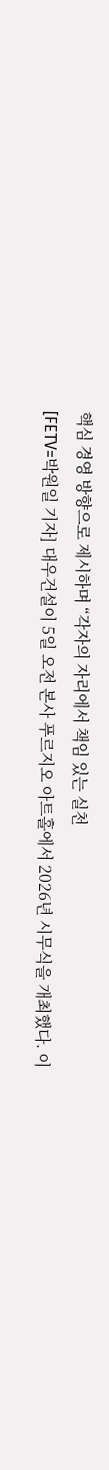핵심 경영 방향으로 제시하며 “각자의 자리에서 책임 있는 실천
[FETV=박원일 기자] 대우건설이 5일 오전 본사 푸르지오 아트홀에서 2026년 시무식을 개최했다. 이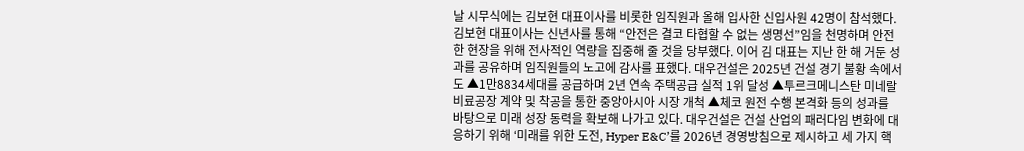날 시무식에는 김보현 대표이사를 비롯한 임직원과 올해 입사한 신입사원 42명이 참석했다. 김보현 대표이사는 신년사를 통해 “안전은 결코 타협할 수 없는 생명선”임을 천명하며 안전한 현장을 위해 전사적인 역량을 집중해 줄 것을 당부했다. 이어 김 대표는 지난 한 해 거둔 성과를 공유하며 임직원들의 노고에 감사를 표했다. 대우건설은 2025년 건설 경기 불황 속에서도 ▲1만8834세대를 공급하며 2년 연속 주택공급 실적 1위 달성 ▲투르크메니스탄 미네랄 비료공장 계약 및 착공을 통한 중앙아시아 시장 개척 ▲체코 원전 수행 본격화 등의 성과를 바탕으로 미래 성장 동력을 확보해 나가고 있다. 대우건설은 건설 산업의 패러다임 변화에 대응하기 위해 ‘미래를 위한 도전, Hyper E&C’를 2026년 경영방침으로 제시하고 세 가지 핵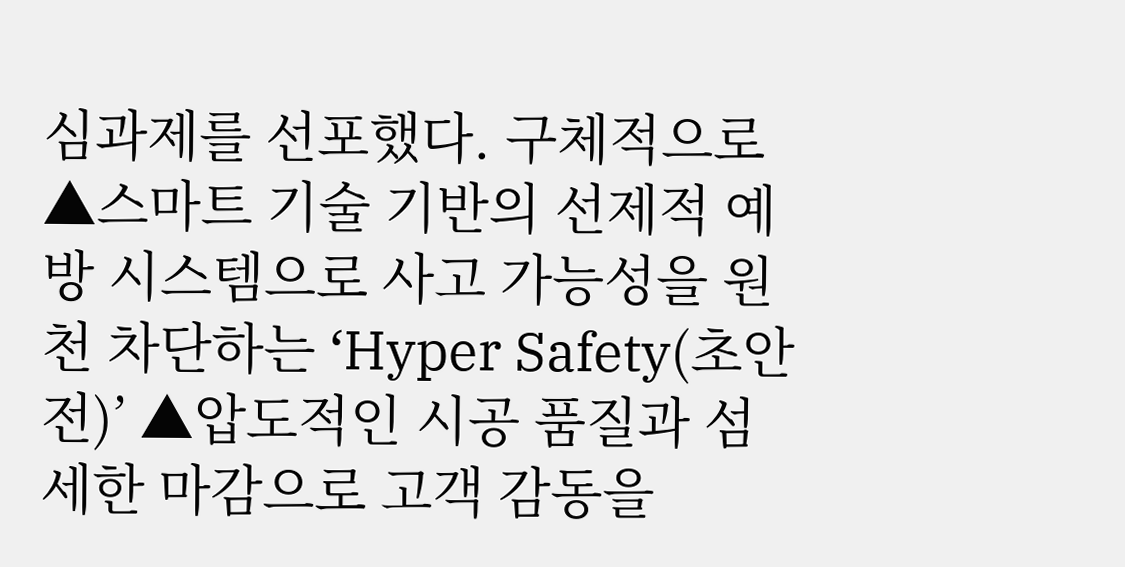심과제를 선포했다. 구체적으로 ▲스마트 기술 기반의 선제적 예방 시스템으로 사고 가능성을 원천 차단하는 ‘Hyper Safety(초안전)’ ▲압도적인 시공 품질과 섬세한 마감으로 고객 감동을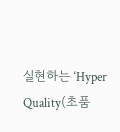실현하는 ‘Hyper Quality(초품